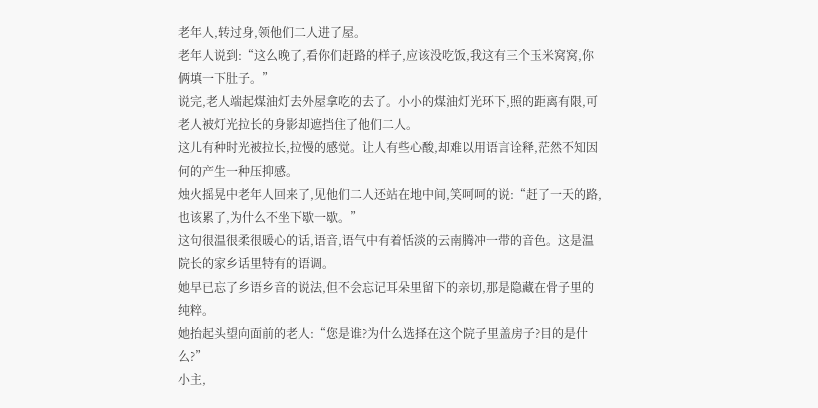老年人,转过身,领他们二人进了屋。
老年人说到:“这么晚了,看你们赶路的样子,应该没吃饭,我这有三个玉米窝窝,你俩填一下肚子。”
说完,老人端起煤油灯去外屋拿吃的去了。小小的煤油灯光环下,照的距离有限,可老人被灯光拉长的身影却遮挡住了他们二人。
这儿有种时光被拉长,拉慢的感觉。让人有些心酸,却难以用语言诠释,茫然不知因何的产生一种压抑感。
烛火摇晃中老年人回来了,见他们二人还站在地中间,笑呵呵的说:“赶了一天的路,也该累了,为什么不坐下歇一歇。”
这句很温很柔很暖心的话,语音,语气中有着恬淡的云南腾冲一带的音色。这是温院长的家乡话里特有的语调。
她早已忘了乡语乡音的说法,但不会忘记耳朵里留下的亲切,那是隐藏在骨子里的纯粹。
她抬起头望向面前的老人:“您是谁?为什么选择在这个院子里盖房子?目的是什么?”
小主,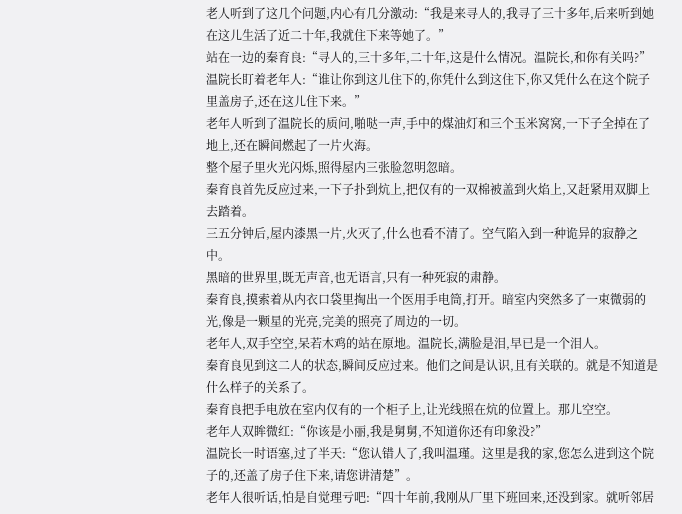老人听到了这几个问题,内心有几分激动:“我是来寻人的,我寻了三十多年,后来听到她在这儿生活了近二十年,我就住下来等她了。”
站在一边的秦育良:“寻人的,三十多年,二十年,这是什么情况。温院长,和你有关吗?”
温院长盯着老年人:“谁让你到这儿住下的,你凭什么到这住下,你又凭什么在这个院子里盖房子,还在这儿住下来。”
老年人听到了温院长的质问,啪哒一声,手中的煤油灯和三个玉米窝窝,一下子全掉在了地上,还在瞬间燃起了一片火海。
整个屋子里火光闪烁,照得屋内三张脸忽明忽暗。
秦育良首先反应过来,一下子扑到炕上,把仅有的一双棉被盖到火焰上,又赶紧用双脚上去踏着。
三五分钟后,屋内漆黑一片,火灭了,什么也看不清了。空气陷入到一种诡异的寂静之中。
黑暗的世界里,既无声音,也无语言,只有一种死寂的肃静。
秦育良,摸索着从内衣口袋里掏出一个医用手电筒,打开。暗室内突然多了一束微弱的光,像是一颗星的光亮,完美的照亮了周边的一切。
老年人,双手空空,呆若木鸡的站在原地。温院长,满脸是泪,早已是一个泪人。
秦育良见到这二人的状态,瞬间反应过来。他们之间是认识,且有关联的。就是不知道是什么样子的关系了。
秦育良把手电放在室内仅有的一个柜子上,让光线照在炕的位置上。那儿空空。
老年人双眸微红:“你该是小丽,我是舅舅,不知道你还有印象没?”
温院长一时语塞,过了半天:“您认错人了,我叫温瑾。这里是我的家,您怎么进到这个院子的,还盖了房子住下来,请您讲清楚”。
老年人很听话,怕是自觉理亏吧:“四十年前,我刚从厂里下班回来,还没到家。就听邻居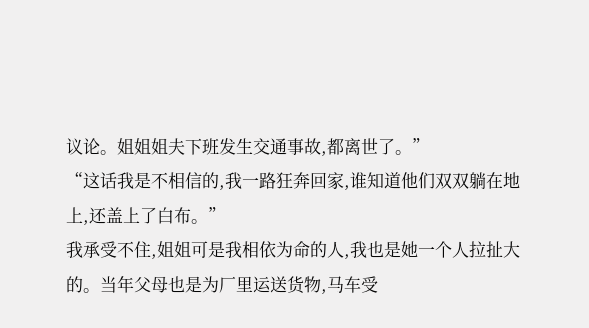议论。姐姐姐夫下班发生交通事故,都离世了。”
“这话我是不相信的,我一路狂奔回家,谁知道他们双双躺在地上,还盖上了白布。”
我承受不住,姐姐可是我相依为命的人,我也是她一个人拉扯大的。当年父母也是为厂里运送货物,马车受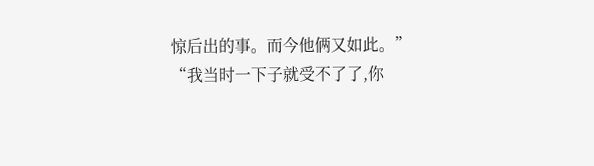惊后出的事。而今他俩又如此。”
“我当时一下子就受不了了,你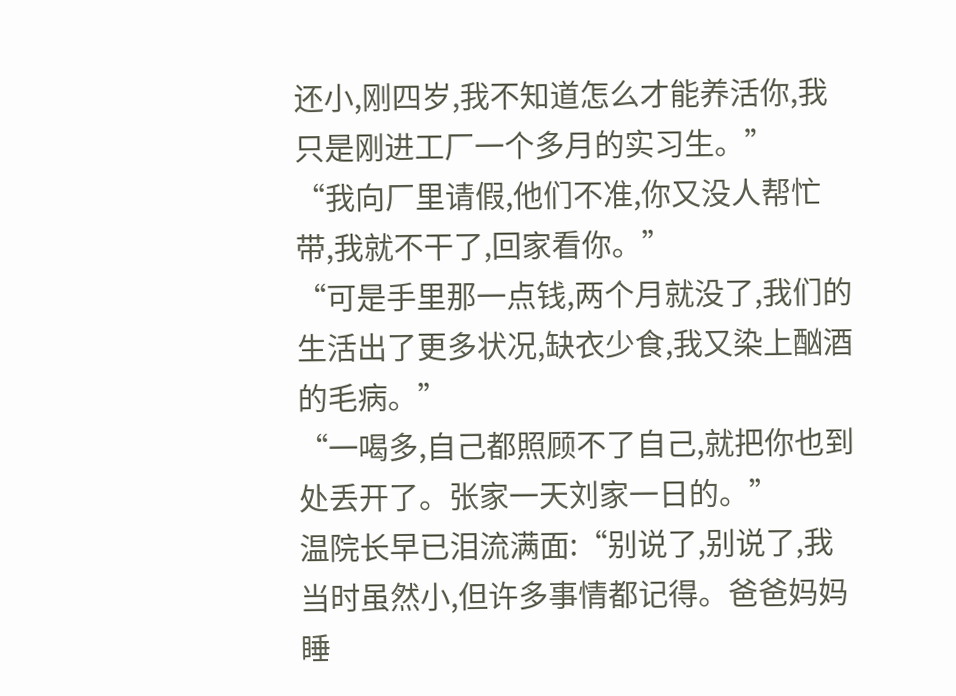还小,刚四岁,我不知道怎么才能养活你,我只是刚进工厂一个多月的实习生。”
“我向厂里请假,他们不准,你又没人帮忙带,我就不干了,回家看你。”
“可是手里那一点钱,两个月就没了,我们的生活出了更多状况,缺衣少食,我又染上酗酒的毛病。”
“一喝多,自己都照顾不了自己,就把你也到处丢开了。张家一天刘家一日的。”
温院长早已泪流满面:“别说了,别说了,我当时虽然小,但许多事情都记得。爸爸妈妈睡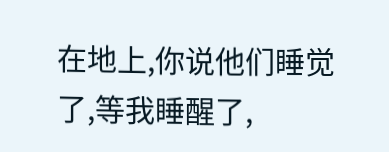在地上,你说他们睡觉了,等我睡醒了,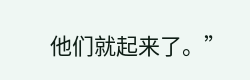他们就起来了。”